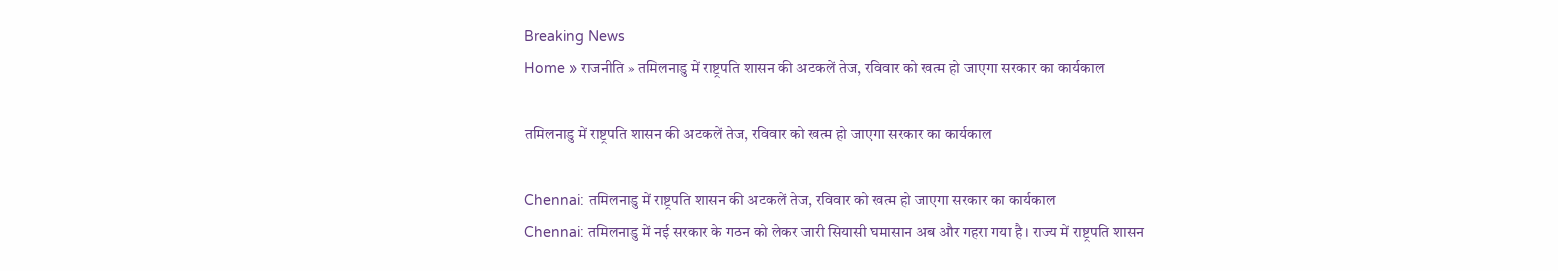Breaking News
Home » राजनीति » तमिलनाडु में राष्ट्रपति शासन की अटकलें तेज, रविवार को खत्म हो जाएगा सरकार का कार्यकाल

तमिलनाडु में राष्ट्रपति शासन की अटकलें तेज, रविवार को खत्म हो जाएगा सरकार का कार्यकाल

Chennai: तमिलनाडु में राष्ट्रपति शासन की अटकलें तेज, रविवार को खत्म हो जाएगा सरकार का कार्यकाल
Chennai: तमिलनाडु में नई सरकार के गठन को लेकर जारी सियासी घमासान अब और गहरा गया है। राज्य में राष्ट्रपति शासन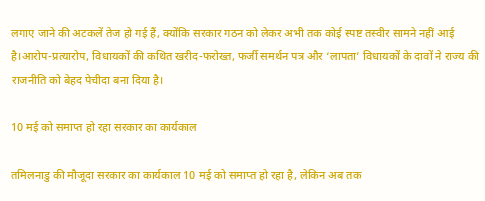लगाए जाने की अटकलें तेज हो गई हैं, क्योंकि सरकार गठन को लेकर अभी तक कोई स्पष्ट तस्वीर सामने नहीं आई है।आरोप-प्रत्यारोप, विधायकों की कथित खरीद-फरोख्त, फर्जी समर्थन पत्र और ‘लापता’ विधायकों के दावों ने राज्य की राजनीति को बेहद पेचीदा बना दिया है।

10 मई को समाप्त हो रहा सरकार का कार्यकाल

तमिलनाडु की मौजूदा सरकार का कार्यकाल 10 मई को समाप्त हो रहा है, लेकिन अब तक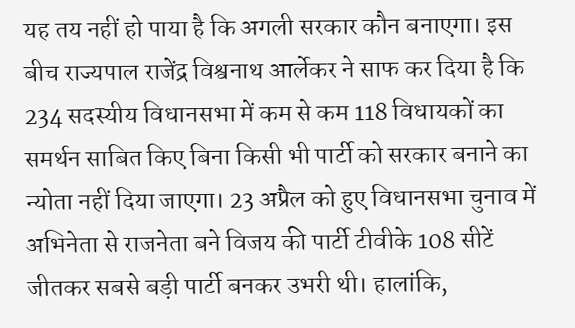यह तय नहीं हो पाया है कि अगली सरकार कौन बनाएगा। इस बीच राज्यपाल राजेंद्र विश्वनाथ आर्लेकर ने साफ कर दिया है कि 234 सदस्यीय विधानसभा में कम से कम 118 विधायकों का समर्थन साबित किए बिना किसी भी पार्टी को सरकार बनाने का न्योता नहीं दिया जाएगा। 23 अप्रैल को हुए विधानसभा चुनाव में अभिनेता से राजनेता बने विजय की पार्टी टीवीके 108 सीटें जीतकर सबसे बड़ी पार्टी बनकर उभरी थी। हालांकि,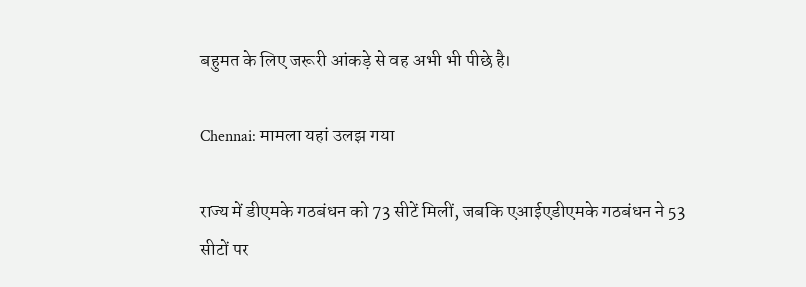बहुमत के लिए जरूरी आंकड़े से वह अभी भी पीछे है।

Chennai: मामला यहां उलझ गया

राज्य में डीएमके गठबंधन को 73 सीटें मिलीं, जबकि एआईएडीएमके गठबंधन ने 53 सीटों पर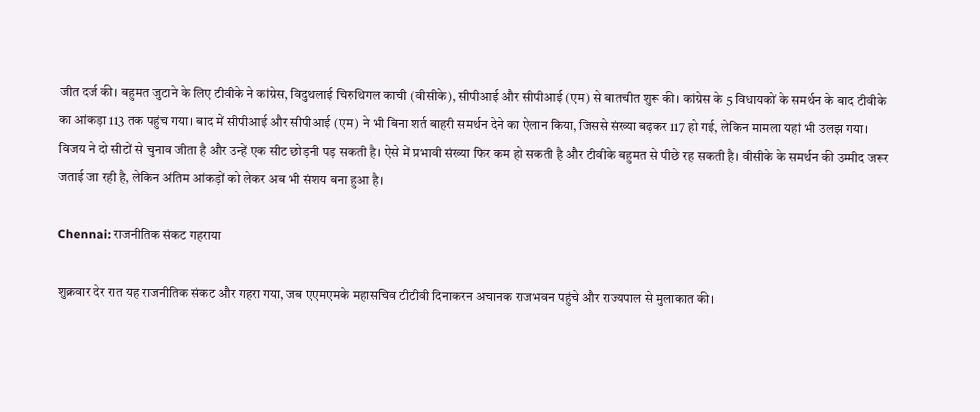जीत दर्ज की। बहुमत जुटाने के लिए टीवीके ने कांग्रेस, विदुथलाई चिरुथिगल काची (वीसीके), सीपीआई और सीपीआई (एम) से बातचीत शुरू की। कांग्रेस के 5 विधायकों के समर्थन के बाद टीवीके का आंकड़ा 113 तक पहुंच गया। बाद में सीपीआई और सीपीआई (एम) ने भी बिना शर्त बाहरी समर्थन देने का ऐलान किया, जिससे संख्या बढ़कर 117 हो गई, लेकिन मामला यहां भी उलझ गया। विजय ने दो सीटों से चुनाव जीता है और उन्हें एक सीट छोड़नी पड़ सकती है। ऐसे में प्रभावी संख्या फिर कम हो सकती है और टीवीके बहुमत से पीछे रह सकती है। वीसीके के समर्थन की उम्मीद जरूर जताई जा रही है, लेकिन अंतिम आंकड़ों को लेकर अब भी संशय बना हुआ है।

Chennai: राजनीतिक संकट गहराया

शुक्रवार देर रात यह राजनीतिक संकट और गहरा गया, जब एएमएमके महासचिव टीटीवी दिनाकरन अचानक राजभवन पहुंचे और राज्यपाल से मुलाकात की।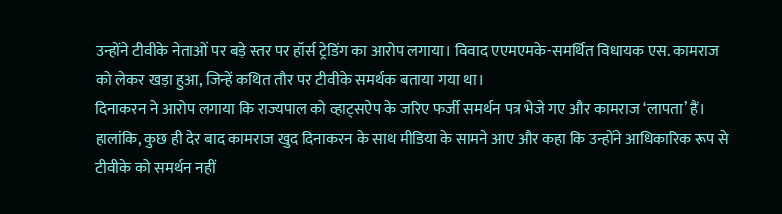उन्होंने टीवीके नेताओं पर बड़े स्तर पर हॉर्स ट्रेडिंग का आरोप लगाया। विवाद एएमएमके-समर्थित विधायक एस. कामराज को लेकर खड़ा हुआ, जिन्हें कथित तौर पर टीवीके समर्थक बताया गया था।
दिनाकरन ने आरोप लगाया कि राज्यपाल को व्हाट्सऐप के जरिए फर्जी समर्थन पत्र भेजे गए और कामराज ‘लापता’ हैं। हालांकि, कुछ ही देर बाद कामराज खुद दिनाकरन के साथ मीडिया के सामने आए और कहा कि उन्होंने आधिकारिक रूप से टीवीके को समर्थन नहीं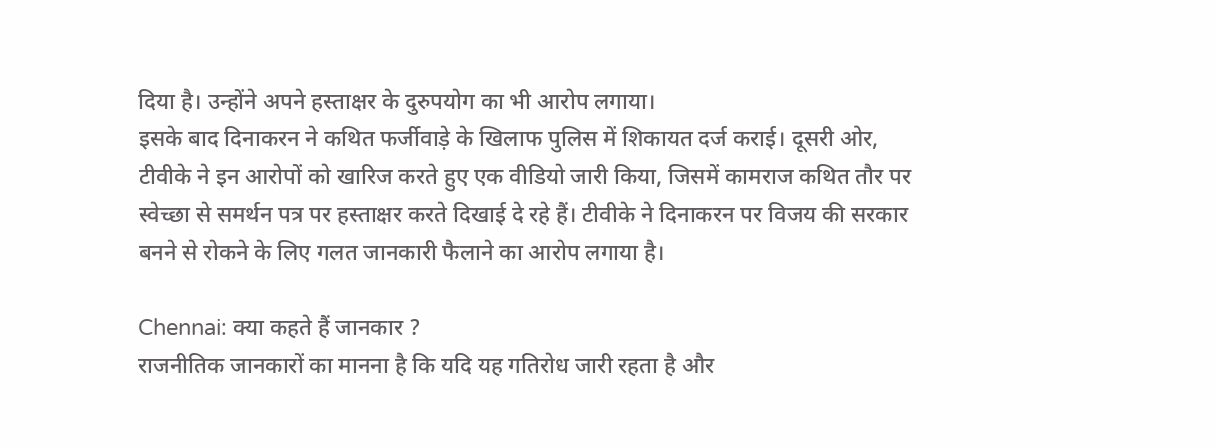दिया है। उन्होंने अपने हस्ताक्षर के दुरुपयोग का भी आरोप लगाया।
इसके बाद दिनाकरन ने कथित फर्जीवाड़े के खिलाफ पुलिस में शिकायत दर्ज कराई। दूसरी ओर, टीवीके ने इन आरोपों को खारिज करते हुए एक वीडियो जारी किया, जिसमें कामराज कथित तौर पर स्वेच्छा से समर्थन पत्र पर हस्ताक्षर करते दिखाई दे रहे हैं। टीवीके ने दिनाकरन पर विजय की सरकार बनने से रोकने के लिए गलत जानकारी फैलाने का आरोप लगाया है।

Chennai: क्या कहते हैं जानकार ?
राजनीतिक जानकारों का मानना है कि यदि यह गतिरोध जारी रहता है और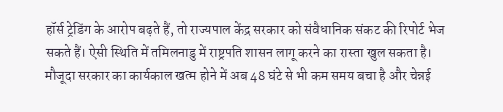हॉर्स ट्रेडिंग के आरोप बढ़ते हैं, तो राज्यपाल केंद्र सरकार को संवैधानिक संकट की रिपोर्ट भेज सकते हैं। ऐसी स्थिति में तमिलनाडु में राष्ट्रपति शासन लागू करने का रास्ता खुल सकता है। मौजूदा सरकार का कार्यकाल खत्म होने में अब 48 घंटे से भी कम समय बचा है और चेन्नई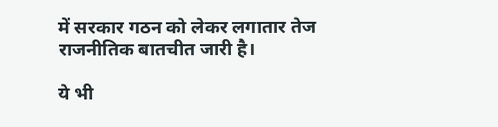में सरकार गठन को लेकर लगातार तेज राजनीतिक बातचीत जारी है।

ये भी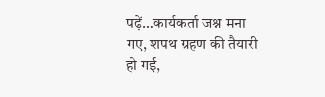पढ़ें…कार्यकर्ता जश्न मना गए, शपथ ग्रहण की तैयारी हो गई,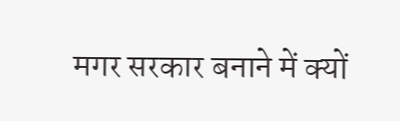मगर सरकार बनाने में क्यों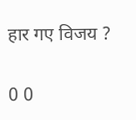हार गए विजय ?

0 0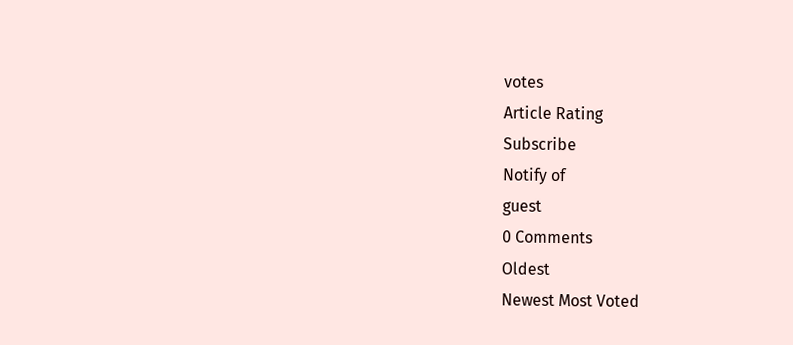votes
Article Rating
Subscribe
Notify of
guest
0 Comments
Oldest
Newest Most Voted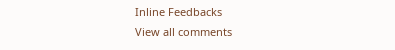Inline Feedbacks
View all comments